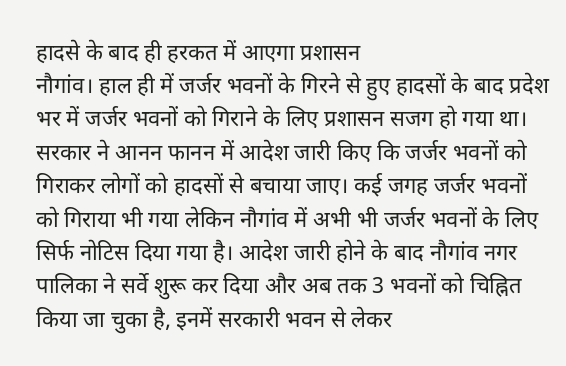हादसे के बाद ही हरकत में आएगा प्रशासन
नौगांव। हाल ही में जर्जर भवनों के गिरने से हुए हादसों के बाद प्रदेश भर में जर्जर भवनों को गिराने के लिए प्रशासन सजग हो गया था। सरकार ने आनन फानन में आदेश जारी किए कि जर्जर भवनों को गिराकर लोगों को हादसों से बचाया जाए। कई जगह जर्जर भवनों को गिराया भी गया लेकिन नौगांव में अभी भी जर्जर भवनों के लिए सिर्फ नोटिस दिया गया है। आदेश जारी होने के बाद नौगांव नगर पालिका ने सर्वे शुरू कर दिया और अब तक 3 भवनों को चिह्नित किया जा चुका है, इनमें सरकारी भवन से लेकर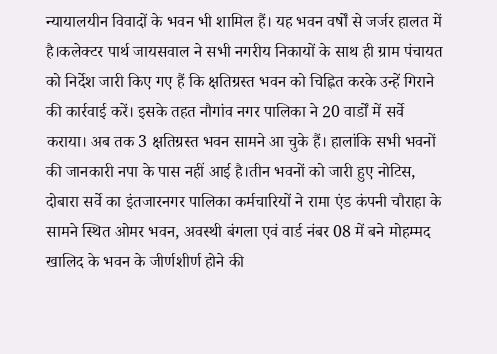न्यायालयीन विवादों के भवन भी शामिल हैं। यह भवन वर्षों से जर्जर हालत में है।कलेक्टर पार्थ जायसवाल ने सभी नगरीय निकायों के साथ ही ग्राम पंचायत को निर्देश जारी किए गए हैं कि क्षतिग्रस्त भवन को चिह्नित करके उन्हें गिराने की कार्रवाई करें। इसके तहत नौगांव नगर पालिका ने 20 वार्डों में सर्वे कराया। अब तक 3 क्षतिग्रस्त भवन सामने आ चुके हैं। हालांकि सभी भवनों की जानकारी नपा के पास नहीं आई है।तीन भवनों को जारी हुए नोटिस, दोबारा सर्वे का इंतजारनगर पालिका कर्मचारियों ने रामा एंड कंपनी चौराहा के सामने स्थित ओमर भवन, अवस्थी बंगला एवं वार्ड नंबर 08 में बने मोहम्मद खालिद के भवन के जीर्णशीर्ण होने की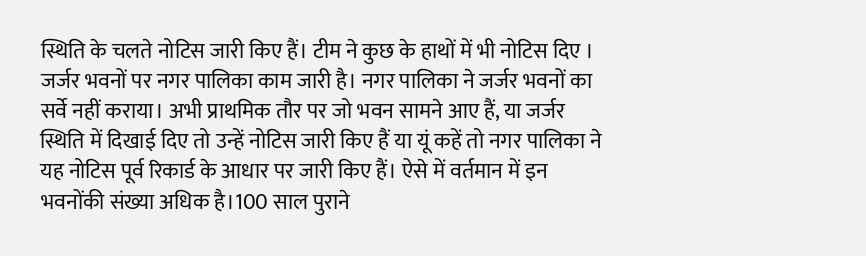स्थिति के चलते नोटिस जारी किए हैं। टीम ने कुछ के हाथों में भी नोटिस दिए । जर्जर भवनों पर नगर पालिका काम जारी है। नगर पालिका ने जर्जर भवनों का सर्वे नहीं कराया। अभी प्राथमिक तौर पर जो भवन सामने आए हैं, या जर्जर स्थिति में दिखाई दिए तो उन्हें नोटिस जारी किए हैं या यूं कहें तो नगर पालिका ने यह नोटिस पूर्व रिकार्ड के आधार पर जारी किए हैं। ऐसे में वर्तमान में इन भवनोंकी संख्या अधिक है।100 साल पुराने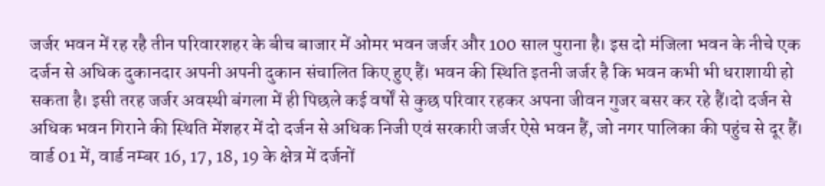जर्जर भवन में रह रहै तीन परिवारशहर के बीच बाजार में ओमर भवन जर्जर और 100 साल पुराना है। इस दो मंजिला भवन के नीचे एक दर्जन से अधिक दुकानदार अपनी अपनी दुकान संचालित किए हुए हैं। भवन की स्थिति इतनी जर्जर है कि भवन कभी भी धराशायी हो सकता है। इसी तरह जर्जर अवस्थी बंगला में ही पिछले कई वर्षों से कुछ परिवार रहकर अपना जीवन गुजर बसर कर रहे हैं।दो दर्जन से अधिक भवन गिराने की स्थिति मेंशहर में दो दर्जन से अधिक निजी एवं सरकारी जर्जर ऐसे भवन हैं, जो नगर पालिका की पहुंच से दूर हैं। वार्ड 01 में, वार्ड नम्बर 16, 17, 18, 19 के क्षेत्र में दर्जनों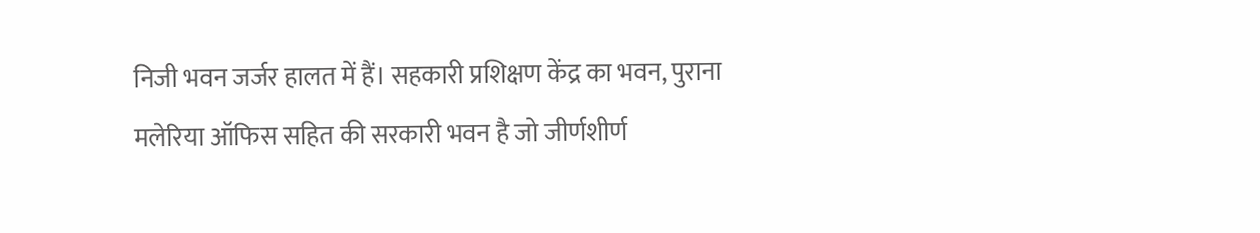निजी भवन जर्जर हालत में हैं। सहकारी प्रशिक्षण केंद्र का भवन, पुराना मलेरिया ऑफिस सहित की सरकारी भवन है जो जीर्णशीर्ण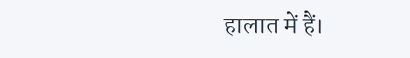हालात में हैं।